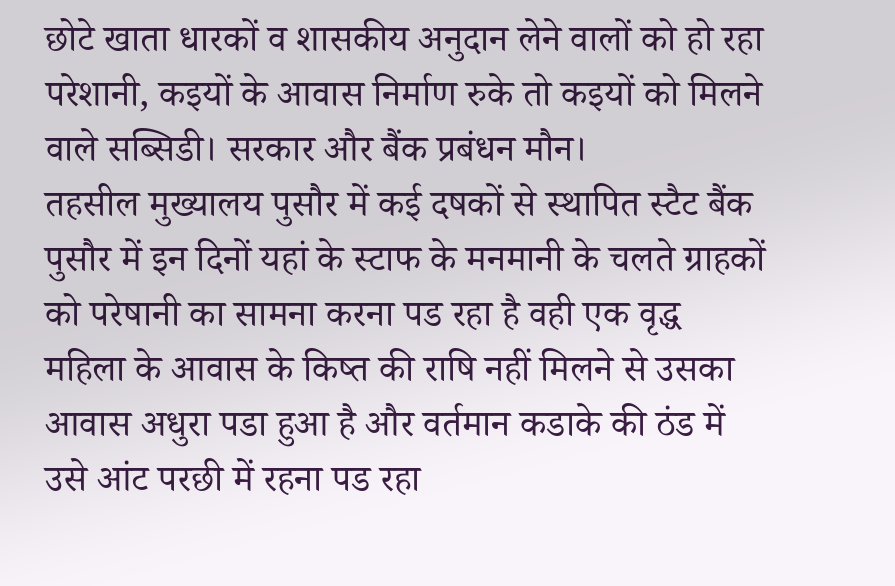छोटे खाता धारकों व शासकीय अनुदान लेने वालों को हो रहा परेशानी, कइयों के आवास निर्माण रुके तो कइयों को मिलने वाले सब्सिडी। सरकार और बैंक प्रबंधन मौन।
तहसील मुख्यालय पुसौर में कई दषकों से स्थापित स्टैट बैंक पुसौर में इन दिनों यहां के स्टाफ के मनमानी के चलते ग्राहकों को परेषानी का सामना करना पड रहा है वही एक वृद्ध महिला के आवास के किष्त की राषि नहीं मिलने से उसका आवास अधुरा पडा हुआ है और वर्तमान कडाके की ठंड में उसे आंट परछी में रहना पड रहा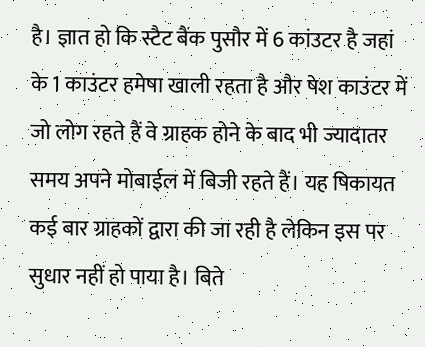है। ज्ञात हो कि स्टैट बैंक पुसौर में 6 कांउटर है जहां के 1 काउंटर हमेषा खाली रहता है और षेश काउंटर में जो लोग रहते हैं वे ग्राहक होने के बाद भी ज्यादातर समय अपने मोबाईल में बिजी रहते हैं। यह षिकायत कई बार ग्राहकों द्वारा की जा रही है लेकिन इस पर सुधार नहीं हो पाया है। बिते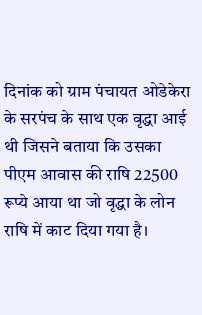दिनांक को ग्राम पंचायत ओडेकेरा के सरपंच के साथ एक वृद्धा आई थी जिसने बताया कि उसका पीएम आवास की राषि 22500 रूप्ये आया था जो वृद्धा के लोन राषि में काट दिया गया है।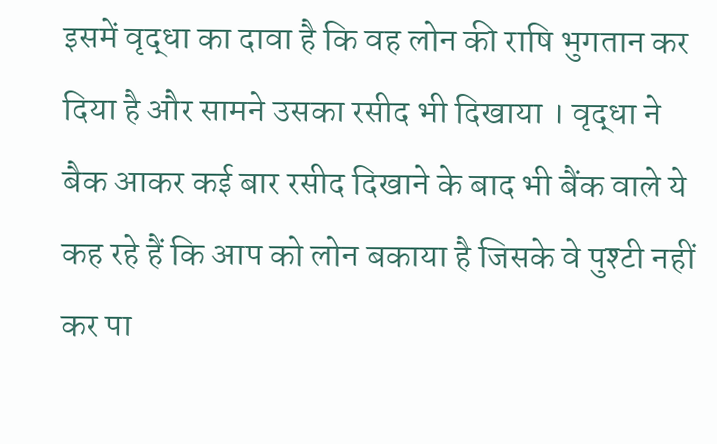इसमें वृद्धा का दावा है कि वह लोन की राषि भुगतान कर दिया है और सामने उसका रसीद भी दिखाया । वृद्धा ने बैक आकर कई बार रसीद दिखाने के बाद भी बैंक वाले ये कह रहे हैं कि आप को लोन बकाया है जिसके वे पुश्टी नहीं कर पा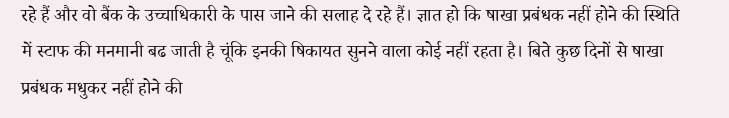रहे हैं और वो बैंक के उच्चाधिकारी के पास जाने की सलाह दे रहे हैं। ज्ञात हो कि षाखा प्रबंधक नहीं होने की स्थिति में स्टाफ की मनमानी बढ जाती है चूंकि इनकी षिकायत सुनने वाला कोई नहीं रहता है। बिते कुछ दिनों से षाखा प्रबंधक मधुकर नहीं होने की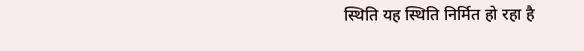स्थिति यह स्थिति निर्मित हो रहा है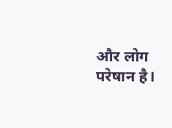और लोग परेषान है।